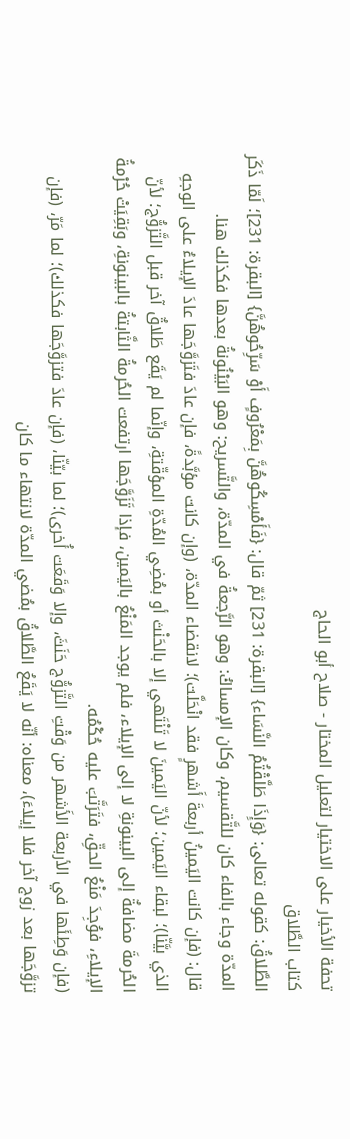تحفة الأخيار على الاختيار لتعليل المختار - صلاح أبو الحاج
كتاب الطَّلاق
الطَّلاقُ: كقوله تعالى: {وَإِذَا طَلَّقْتُمُ النَّسَاء} [البقرة: 231] ثمّ قال: {فَأَمْسِكُوهُنَّ بِمَعْرُوفٍ أَوْ سَرِّحُوهُنَّ} [البقرة: 231]؛ لَمّا ذَكَر المدّة وجاء بالفاء كان للتَّقسيم، وكان الإمساكُ: وهو الرَّجعةُ في المدّة، والتَّسريح: وهو البَيْنُونةُ بعدها فكذلك هنا.
قال: (فإن كانت اليَمينُ أربعةَ أَشهرٍ فقد انْحَلَّت)؛ لانقضاء المدّة، (وإن كانت مؤبَّدةً، فإن عادَ فتَزوَّجَها عادَ الإيلاءُ على الوجهِ الذي بيَّنّا)؛ لبقاء اليَمين؛ لأنّ اليَمينَ لا تَنْتَهي إلا بالحَنْث أو بمُضِي المُدّةِ المؤقّتةِ، وإنّما لم يَقَع طَلاقٌ آخر قبل التَّزوُّج؛ لأنّ الحُرمةَ مضافةٌ إلى البينونةِ لا إلى الإيلاء، فلم يوجد المَنْعُ باليَمين، فإذا تَزَوَّجَها ارتفعت الحُرمةُ الثَّابتةُ بالبينونةِ، وبَقِيَتْ حُرْمةُ الإيلاءِ، فوُجِدَ مَنْعُ الحقِّ، فتَرَتَّبَ عليه حُكْمُه.
(فإن وَطِئَها في الأربعة الأَشهر من وَقْتِ التَّزوُّج حَنَثَ، وإلا وَقَعَت أُخرى)؛ لما بيّنّا، (فإن عادَ فتزوَّجَها فكذلك)؛ لما مَرّ، (فإن تزوَّجَها بعد زوج آخر فلا إيلاءَ)، معناه: أنّه لا يَقَعُ الطَّلاقُ بمُضي المدّة لانتهاء ما كان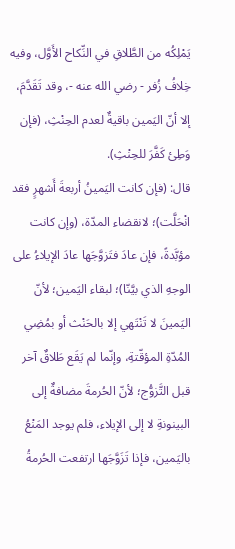يَمْلِكُه من الطَّلاقِ في النِّكاح الأَوَّل، وفيه خِلافُ زُفر - رضي الله عنه -، وقد تَقَدَّمَ، إلا أنّ اليَمين باقيةٌ لعدم الحِنْثِ، (فإن وَطِئ كَفَّرَ للحِنْثِ).
قال: (فإن كانت اليَمينُ أربعةَ أَشهرٍ فقد انْحَلَّت)؛ لانقضاء المدّة، (وإن كانت مؤبَّدةً، فإن عادَ فتَزوَّجَها عادَ الإيلاءُ على الوجهِ الذي بيَّنّا)؛ لبقاء اليَمين؛ لأنّ اليَمينَ لا تَنْتَهي إلا بالحَنْث أو بمُضِي المُدّةِ المؤقّتةِ، وإنّما لم يَقَع طَلاقٌ آخر قبل التَّزوُّج؛ لأنّ الحُرمةَ مضافةٌ إلى البينونةِ لا إلى الإيلاء، فلم يوجد المَنْعُ باليَمين، فإذا تَزَوَّجَها ارتفعت الحُرمةُ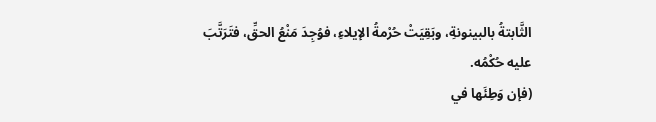الثَّابتةُ بالبينونةِ، وبَقِيَتْ حُرْمةُ الإيلاءِ، فوُجِدَ مَنْعُ الحقِّ، فتَرَتَّبَ عليه حُكْمُه.
(فإن وَطِئَها في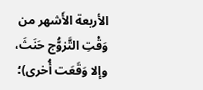الأربعة الأَشهر من وَقْتِ التَّزوُّج حَنَثَ، وإلا وَقَعَت أُخرى)؛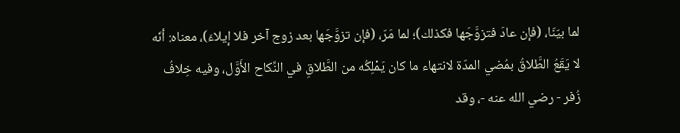لما بيّنّا، (فإن عادَ فتزوَّجَها فكذلك)؛ لما مَرّ، (فإن تزوَّجَها بعد زوج آخر فلا إيلاءَ)، معناه: أنّه لا يَقَعُ الطَّلاقُ بمُضي المدّة لانتهاء ما كان يَمْلِكُه من الطَّلاقِ في النِّكاح الأَوَّل، وفيه خِلافُ زُفر - رضي الله عنه -، وقد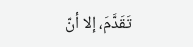تَقَدَّمَ، إلا أنّ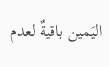اليَمين باقيةٌ لعدم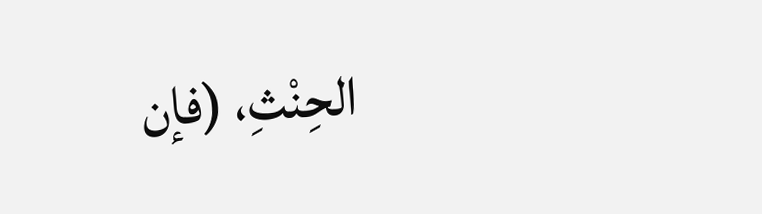الحِنْثِ، (فإن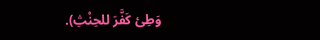وَطِئ كَفَّرَ للحِنْثِ).